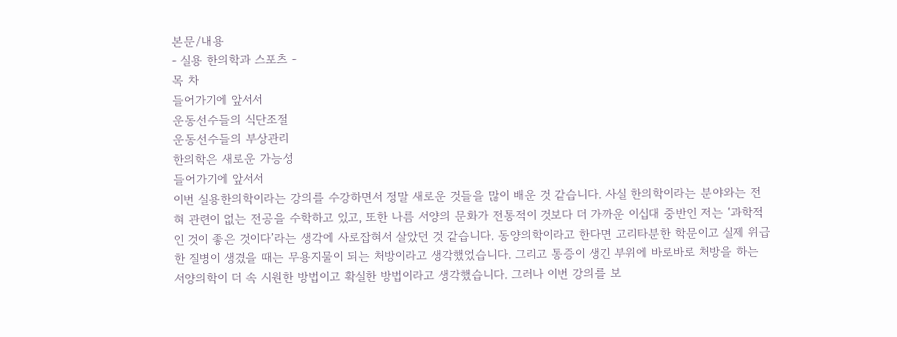본문/내용
- 실용 한의학과 스포츠 -
목 차
들어가기에 앞서서
운동선수들의 식단조절
운동선수들의 부상관리
한의학은 새로운 가능성
들어가기에 앞서서
이번 실용한의학이라는 강의를 수강하면서 정말 새로운 것들을 많이 배운 것 같습니다. 사실 한의학이라는 분야와는 전혀 관련이 없는 전공을 수학하고 있고, 또한 나름 서양의 문화가 전통적이 것보다 더 가까운 이십대 중반인 저는 ‘과학적인 것이 좋은 것이다’라는 생각에 사로잡혀서 살았던 것 같습니다. 동양의학이라고 한다면 고리타분한 학문이고 실제 위급한 질병이 생겼을 때는 무용지물이 되는 처방이라고 생각했었습니다. 그리고 통증이 생긴 부위에 바로바로 처방을 하는 서양의학이 더 속 시원한 방법이고 확실한 방법이라고 생각했습니다. 그러나 이번 강의를 보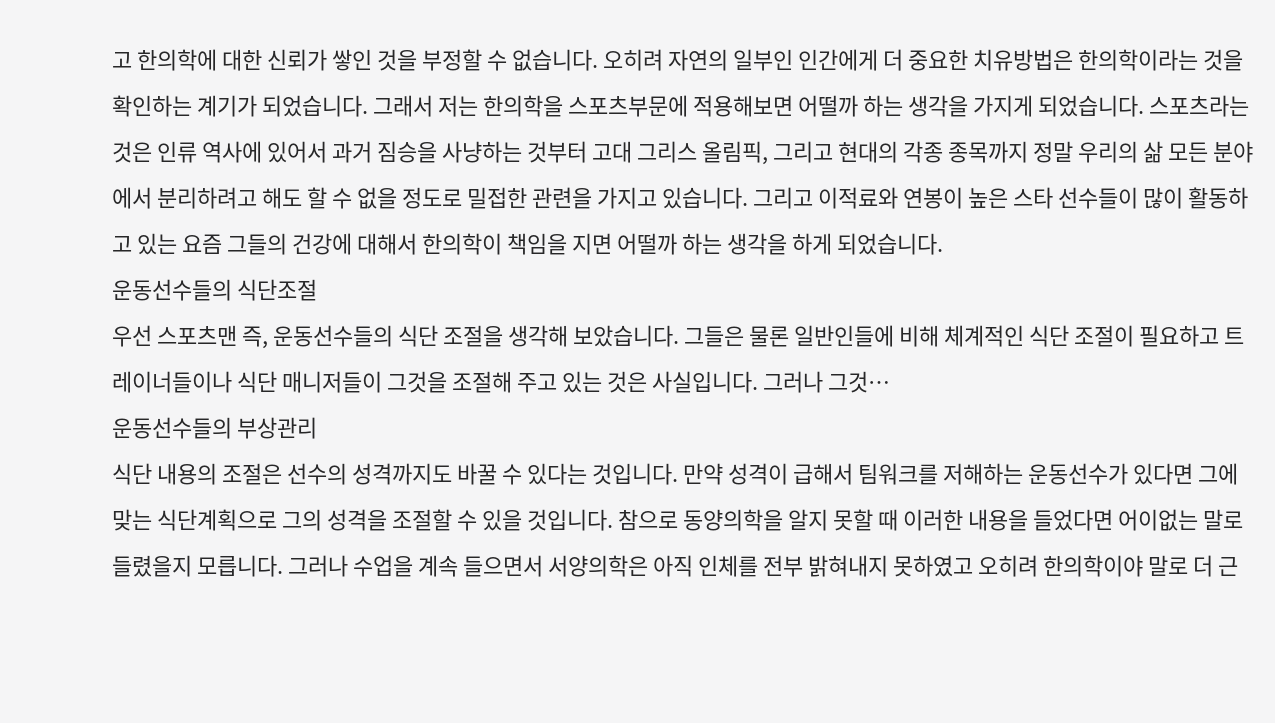고 한의학에 대한 신뢰가 쌓인 것을 부정할 수 없습니다. 오히려 자연의 일부인 인간에게 더 중요한 치유방법은 한의학이라는 것을 확인하는 계기가 되었습니다. 그래서 저는 한의학을 스포츠부문에 적용해보면 어떨까 하는 생각을 가지게 되었습니다. 스포츠라는 것은 인류 역사에 있어서 과거 짐승을 사냥하는 것부터 고대 그리스 올림픽, 그리고 현대의 각종 종목까지 정말 우리의 삶 모든 분야에서 분리하려고 해도 할 수 없을 정도로 밀접한 관련을 가지고 있습니다. 그리고 이적료와 연봉이 높은 스타 선수들이 많이 활동하고 있는 요즘 그들의 건강에 대해서 한의학이 책임을 지면 어떨까 하는 생각을 하게 되었습니다.
운동선수들의 식단조절
우선 스포츠맨 즉, 운동선수들의 식단 조절을 생각해 보았습니다. 그들은 물론 일반인들에 비해 체계적인 식단 조절이 필요하고 트레이너들이나 식단 매니저들이 그것을 조절해 주고 있는 것은 사실입니다. 그러나 그것…
운동선수들의 부상관리
식단 내용의 조절은 선수의 성격까지도 바꿀 수 있다는 것입니다. 만약 성격이 급해서 팀워크를 저해하는 운동선수가 있다면 그에 맞는 식단계획으로 그의 성격을 조절할 수 있을 것입니다. 참으로 동양의학을 알지 못할 때 이러한 내용을 들었다면 어이없는 말로 들렸을지 모릅니다. 그러나 수업을 계속 들으면서 서양의학은 아직 인체를 전부 밝혀내지 못하였고 오히려 한의학이야 말로 더 근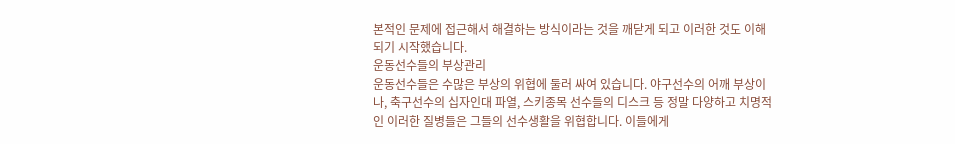본적인 문제에 접근해서 해결하는 방식이라는 것을 깨닫게 되고 이러한 것도 이해되기 시작했습니다.
운동선수들의 부상관리
운동선수들은 수많은 부상의 위협에 둘러 싸여 있습니다. 야구선수의 어깨 부상이나, 축구선수의 십자인대 파열, 스키종목 선수들의 디스크 등 정말 다양하고 치명적인 이러한 질병들은 그들의 선수생활을 위협합니다. 이들에게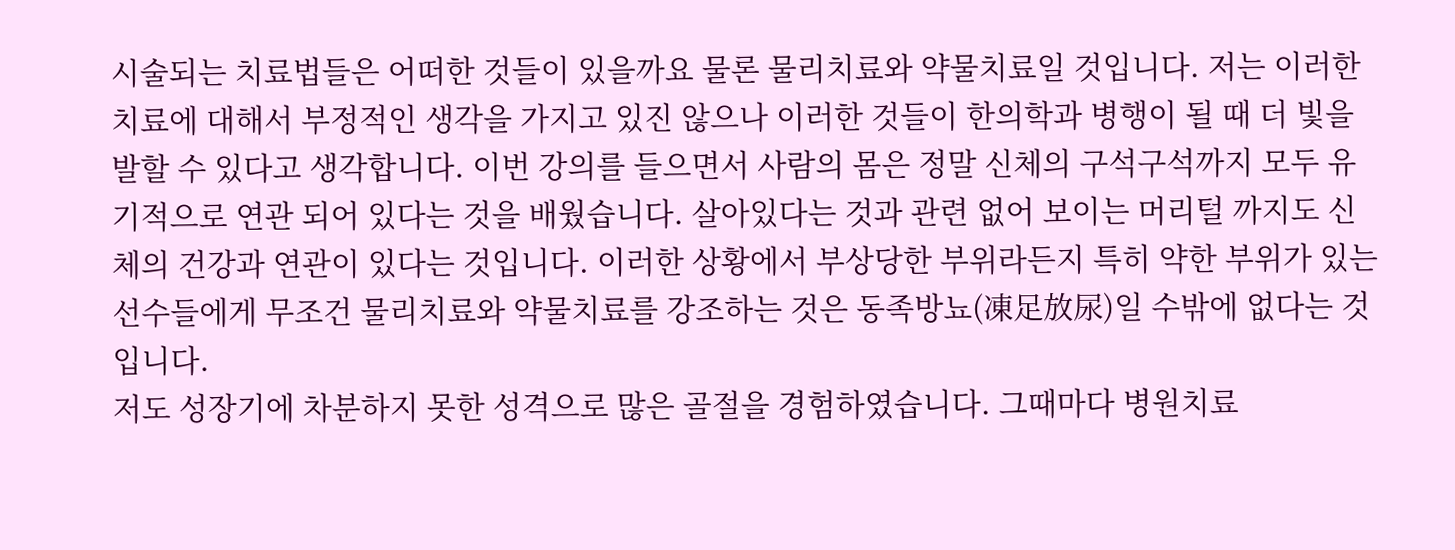시술되는 치료법들은 어떠한 것들이 있을까요 물론 물리치료와 약물치료일 것입니다. 저는 이러한 치료에 대해서 부정적인 생각을 가지고 있진 않으나 이러한 것들이 한의학과 병행이 될 때 더 빛을 발할 수 있다고 생각합니다. 이번 강의를 들으면서 사람의 몸은 정말 신체의 구석구석까지 모두 유기적으로 연관 되어 있다는 것을 배웠습니다. 살아있다는 것과 관련 없어 보이는 머리털 까지도 신체의 건강과 연관이 있다는 것입니다. 이러한 상황에서 부상당한 부위라든지 특히 약한 부위가 있는 선수들에게 무조건 물리치료와 약물치료를 강조하는 것은 동족방뇨(凍足放尿)일 수밖에 없다는 것입니다.
저도 성장기에 차분하지 못한 성격으로 많은 골절을 경험하였습니다. 그때마다 병원치료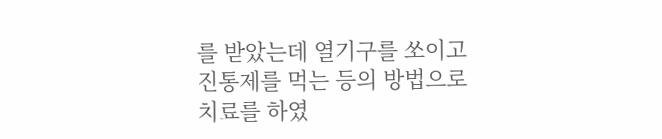를 받았는데 열기구를 쏘이고 진통제를 먹는 등의 방법으로 치료를 하였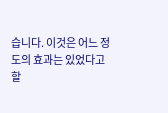습니다. 이것은 어느 정도의 효과는 있었다고 할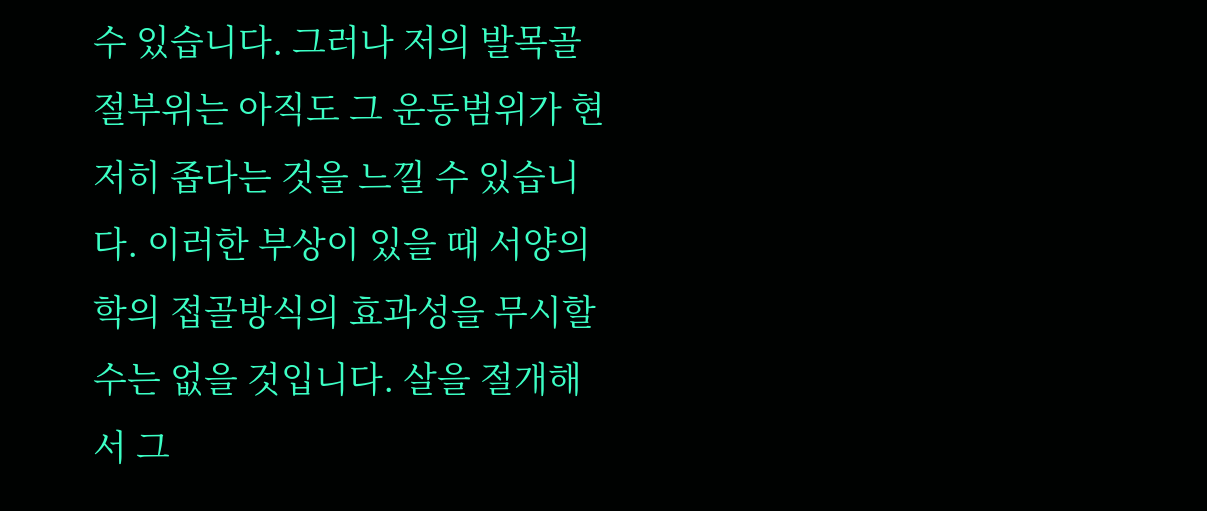수 있습니다. 그러나 저의 발목골절부위는 아직도 그 운동범위가 현저히 좁다는 것을 느낄 수 있습니다. 이러한 부상이 있을 때 서양의학의 접골방식의 효과성을 무시할 수는 없을 것입니다. 살을 절개해서 그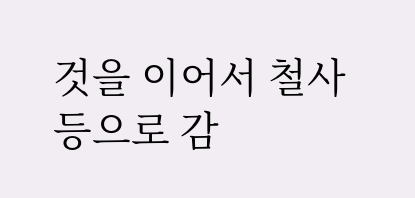것을 이어서 철사 등으로 감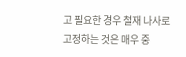고 필요한 경우 철재 나사로 고정하는 것은 매우 중